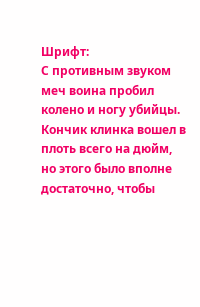Шрифт:
С противным звуком меч воина пробил колено и ногу убийцы. Кончик клинка вошел в плоть всего на дюйм, но этого было вполне достаточно, чтобы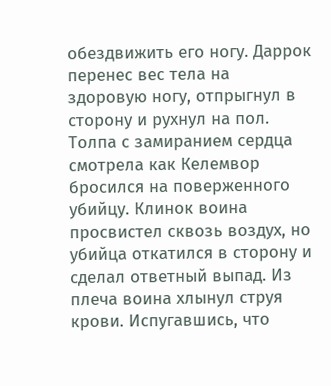обездвижить его ногу. Даррок перенес вес тела на здоровую ногу, отпрыгнул в сторону и рухнул на пол.
Толпа с замиранием сердца смотрела как Келемвор бросился на поверженного убийцу. Клинок воина просвистел сквозь воздух, но убийца откатился в сторону и сделал ответный выпад. Из плеча воина хлынул струя крови. Испугавшись, что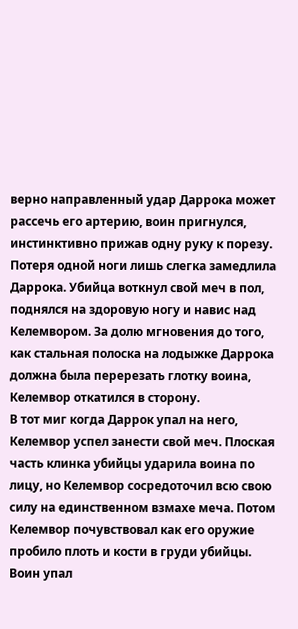верно направленный удар Даррока может рассечь его артерию, воин пригнулся, инстинктивно прижав одну руку к порезу.
Потеря одной ноги лишь слегка замедлила Даррока. Убийца воткнул свой меч в пол, поднялся на здоровую ногу и навис над Келемвором. За долю мгновения до того, как стальная полоска на лодыжке Даррока должна была перерезать глотку воина, Келемвор откатился в сторону.
В тот миг когда Даррок упал на него, Келемвор успел занести свой меч. Плоская часть клинка убийцы ударила воина по лицу, но Келемвор сосредоточил всю свою силу на единственном взмахе меча. Потом Келемвор почувствовал как его оружие пробило плоть и кости в груди убийцы. Воин упал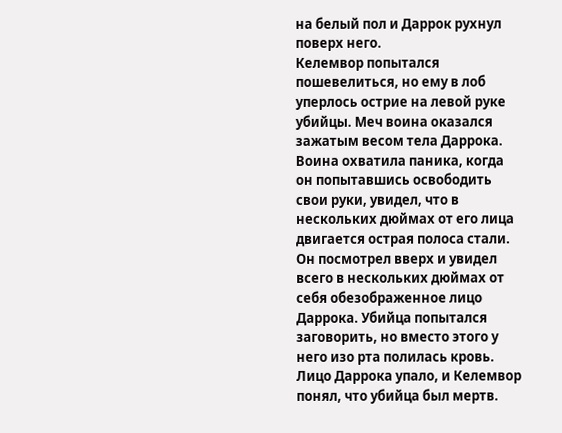на белый пол и Даррок рухнул поверх него.
Келемвор попытался пошевелиться, но ему в лоб уперлось острие на левой руке убийцы. Меч воина оказался зажатым весом тела Даррока. Воина охватила паника, когда он попытавшись освободить свои руки, увидел, что в нескольких дюймах от его лица двигается острая полоса стали. Он посмотрел вверх и увидел всего в нескольких дюймах от себя обезображенное лицо Даррока. Убийца попытался заговорить, но вместо этого у него изо рта полилась кровь. Лицо Даррока упало, и Келемвор понял, что убийца был мертв.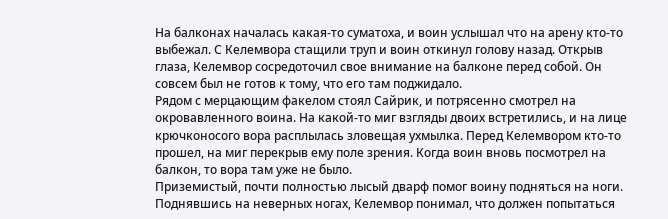На балконах началась какая-то суматоха, и воин услышал что на арену кто-то выбежал. С Келемвора стащили труп и воин откинул голову назад. Открыв глаза, Келемвор сосредоточил свое внимание на балконе перед собой. Он совсем был не готов к тому, что его там поджидало.
Рядом с мерцающим факелом стоял Сайрик, и потрясенно смотрел на окровавленного воина. На какой-то миг взгляды двоих встретились, и на лице крючконосого вора расплылась зловещая ухмылка. Перед Келемвором кто-то прошел, на миг перекрыв ему поле зрения. Когда воин вновь посмотрел на балкон, то вора там уже не было.
Приземистый, почти полностью лысый дварф помог воину подняться на ноги. Поднявшись на неверных ногах, Келемвор понимал, что должен попытаться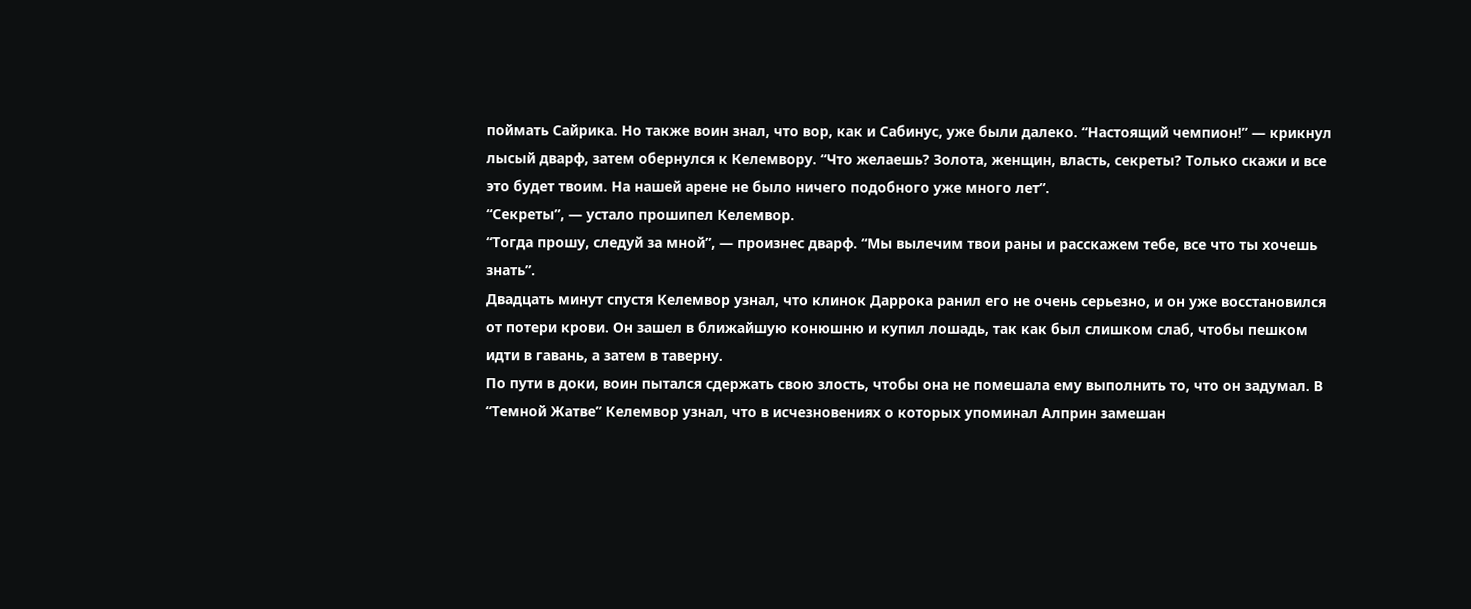поймать Сайрика. Но также воин знал, что вор, как и Сабинус, уже были далеко. “Настоящий чемпион!” — крикнул лысый дварф, затем обернулся к Келемвору. “Что желаешь? Золота, женщин, власть, секреты? Только скажи и все это будет твоим. На нашей арене не было ничего подобного уже много лет”.
“Секреты”, — устало прошипел Келемвор.
“Тогда прошу, следуй за мной”, — произнес дварф. “Мы вылечим твои раны и расскажем тебе, все что ты хочешь знать”.
Двадцать минут спустя Келемвор узнал, что клинок Даррока ранил его не очень серьезно, и он уже восстановился от потери крови. Он зашел в ближайшую конюшню и купил лошадь, так как был слишком слаб, чтобы пешком идти в гавань, а затем в таверну.
По пути в доки, воин пытался сдержать свою злость, чтобы она не помешала ему выполнить то, что он задумал. В “Темной Жатве” Келемвор узнал, что в исчезновениях о которых упоминал Алприн замешан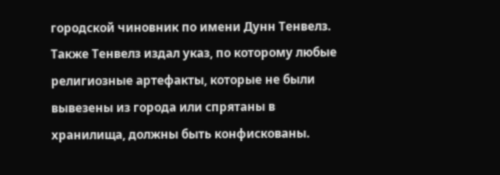городской чиновник по имени Дунн Тенвелз. Также Тенвелз издал указ, по которому любые религиозные артефакты, которые не были вывезены из города или спрятаны в хранилища, должны быть конфискованы.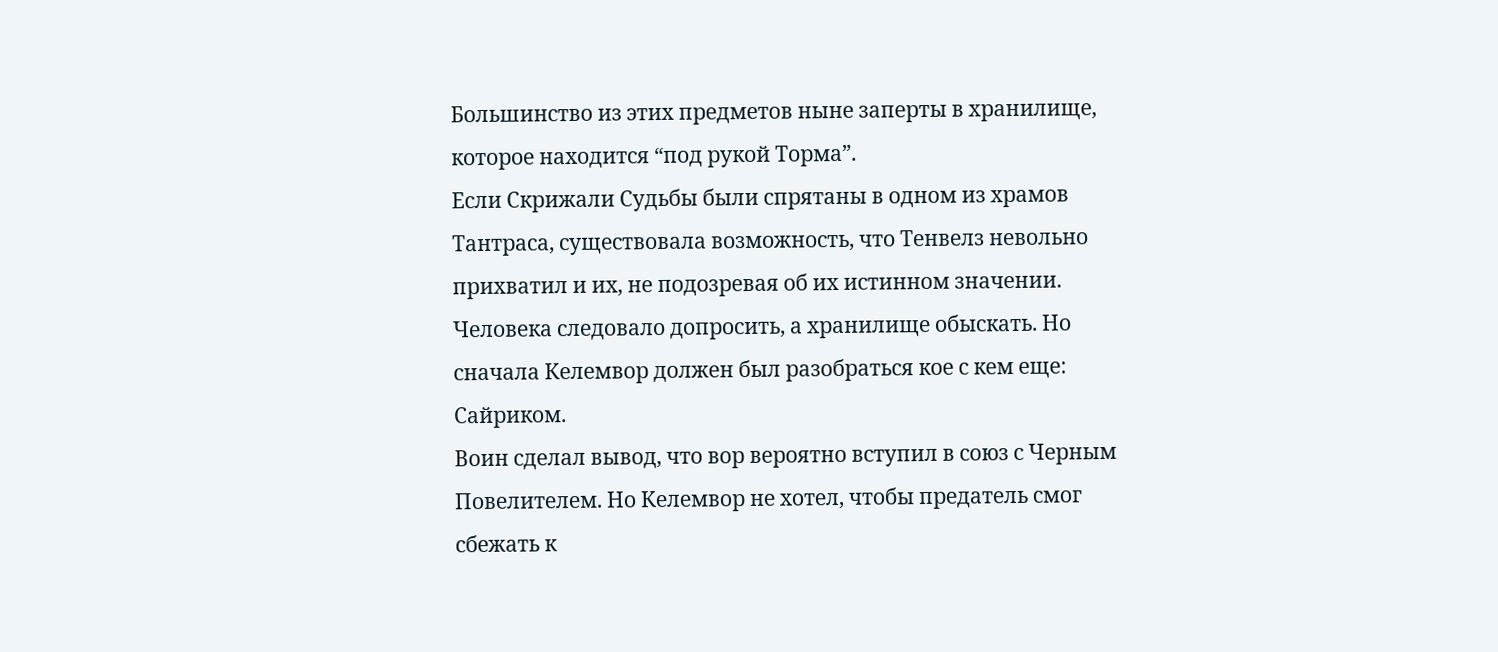Большинство из этих предметов ныне заперты в хранилище, которое находится “под рукой Торма”.
Если Скрижали Судьбы были спрятаны в одном из храмов Тантраса, существовала возможность, что Тенвелз невольно прихватил и их, не подозревая об их истинном значении. Человека следовало допросить, а хранилище обыскать. Но сначала Келемвор должен был разобраться кое с кем еще: Сайриком.
Воин сделал вывод, что вор вероятно вступил в союз с Черным Повелителем. Но Келемвор не хотел, чтобы предатель смог сбежать к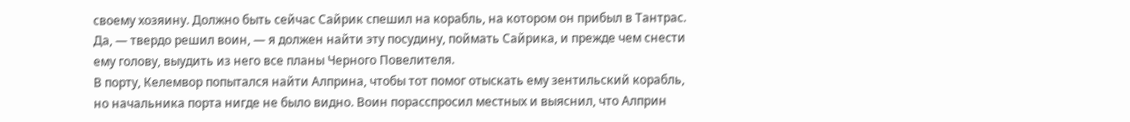своему хозяину. Должно быть сейчас Сайрик спешил на корабль, на котором он прибыл в Тантрас. Да, — твердо решил воин, — я должен найти эту посудину, поймать Сайрика, и прежде чем снести ему голову, выудить из него все планы Черного Повелителя.
В порту, Келемвор попытался найти Алприна, чтобы тот помог отыскать ему зентильский корабль, но начальника порта нигде не было видно. Воин порасспросил местных и выяснил, что Алприн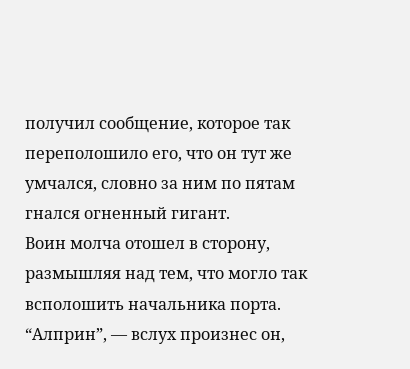получил сообщение, которое так переполошило его, что он тут же умчался, словно за ним по пятам гнался огненный гигант.
Воин молча отошел в сторону, размышляя над тем, что могло так всполошить начальника порта. “Алприн”, — вслух произнес он,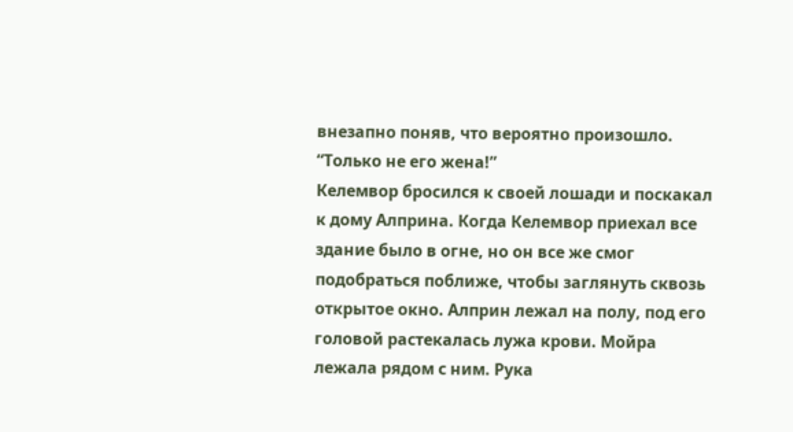внезапно поняв, что вероятно произошло. “Только не его жена!”
Келемвор бросился к своей лошади и поскакал к дому Алприна. Когда Келемвор приехал все здание было в огне, но он все же смог подобраться поближе, чтобы заглянуть сквозь открытое окно. Алприн лежал на полу, под его головой растекалась лужа крови. Мойра лежала рядом с ним. Рука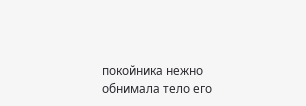покойника нежно обнимала тело его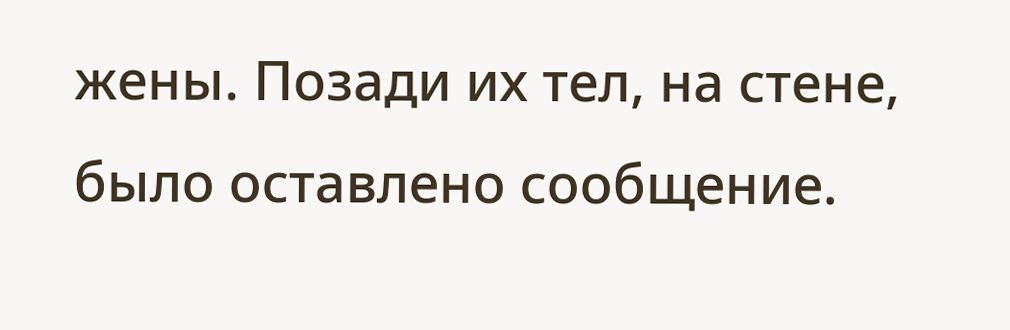жены. Позади их тел, на стене, было оставлено сообщение.